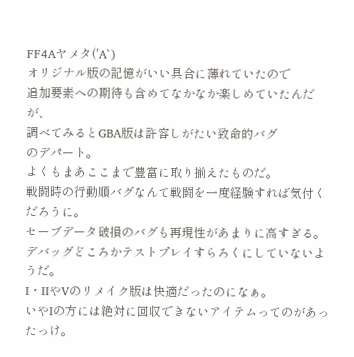FF4Aヤメタ('A`)
オリジナル版の記憶がいい具合に薄れていたので
追加要素への期待も含めてなかなか楽しめていたんだが、
調べてみるとGBA版は許容しがたい致命的バグ
のデパート。
よくもまあここまで豊富に取り揃えたものだ。
戦闘時の行動順バグなんて戦闘を一度経験すれば気付くだろうに。
セーブデータ破損のバグも再現性があまりに高すぎる。
デバッグどころかテストプレイすらろくにしていないようだ。
I・IIやVのリメイク版は快適だったのになぁ。
いやIの方には絶対に回収できないアイテムってのがあったっけ。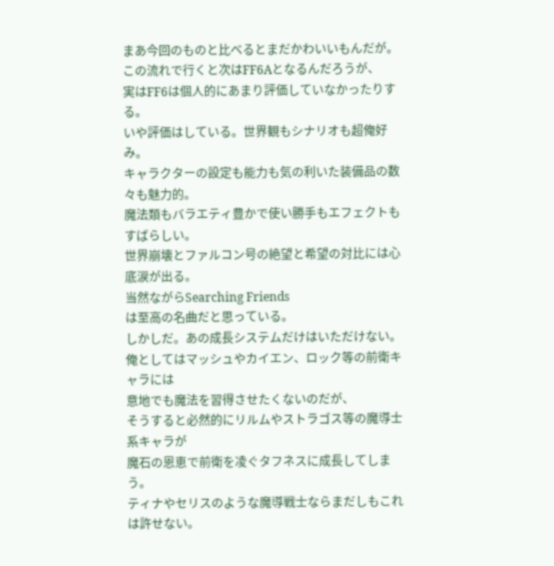まあ今回のものと比べるとまだかわいいもんだが。
この流れで行くと次はFF6Aとなるんだろうが、
実はFF6は個人的にあまり評価していなかったりする。
いや評価はしている。世界観もシナリオも超俺好み。
キャラクターの設定も能力も気の利いた装備品の数々も魅力的。
魔法類もバラエティ豊かで使い勝手もエフェクトもすばらしい。
世界崩壊とファルコン号の絶望と希望の対比には心底涙が出る。
当然ながらSearching Friends
は至高の名曲だと思っている。
しかしだ。あの成長システムだけはいただけない。
俺としてはマッシュやカイエン、ロック等の前衛キャラには
意地でも魔法を習得させたくないのだが、
そうすると必然的にリルムやストラゴス等の魔導士系キャラが
魔石の恩恵で前衛を凌ぐタフネスに成長してしまう。
ティナやセリスのような魔導戦士ならまだしもこれは許せない。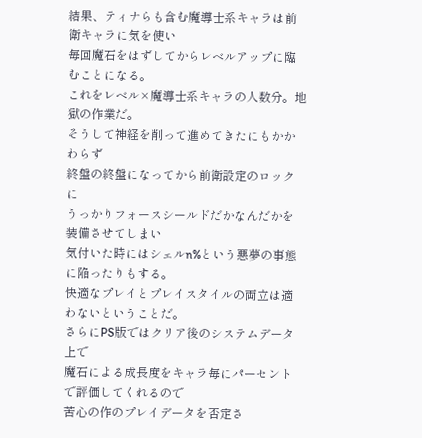結果、ティナらも含む魔導士系キャラは前衛キャラに気を使い
毎回魔石をはずしてからレベルアップに臨むことになる。
これをレベル×魔導士系キャラの人数分。地獄の作業だ。
そうして神経を削って進めてきたにもかかわらず
終盤の終盤になってから前衛設定のロックに
うっかりフォースシールドだかなんだかを装備させてしまい
気付いた時にはシェルn%という悪夢の事態に陥ったりもする。
快適なプレイとプレイスタイルの両立は適わないということだ。
さらにPS版ではクリア後のシステムデータ上で
魔石による成長度をキャラ毎にパーセントで評価してくれるので
苦心の作のプレイデータを否定さ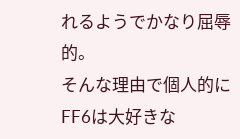れるようでかなり屈辱的。
そんな理由で個人的にFF6は大好きな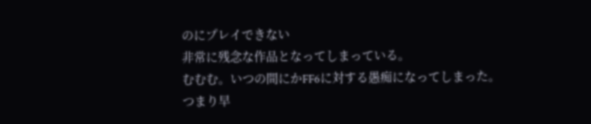のにプレイできない
非常に残念な作品となってしまっている。
むむむ。いつの間にかFF6に対する愚痴になってしまった。
つまり早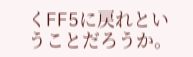くFF5に戻れということだろうか。